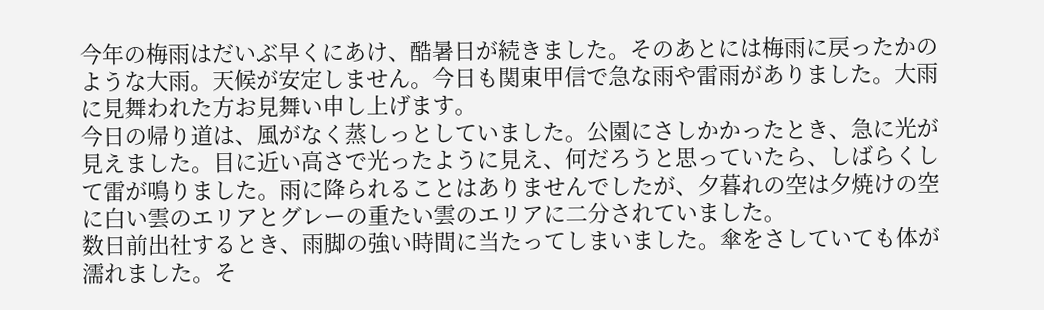今年の梅雨はだいぶ早くにあけ、酷暑日が続きました。そのあとには梅雨に戻ったかのような大雨。天候が安定しません。今日も関東甲信で急な雨や雷雨がありました。大雨に見舞われた方お見舞い申し上げます。
今日の帰り道は、風がなく蒸しっとしていました。公園にさしかかったとき、急に光が見えました。目に近い高さで光ったように見え、何だろうと思っていたら、しばらくして雷が鳴りました。雨に降られることはありませんでしたが、夕暮れの空は夕焼けの空に白い雲のエリアとグレーの重たい雲のエリアに二分されていました。
数日前出社するとき、雨脚の強い時間に当たってしまいました。傘をさしていても体が濡れました。そ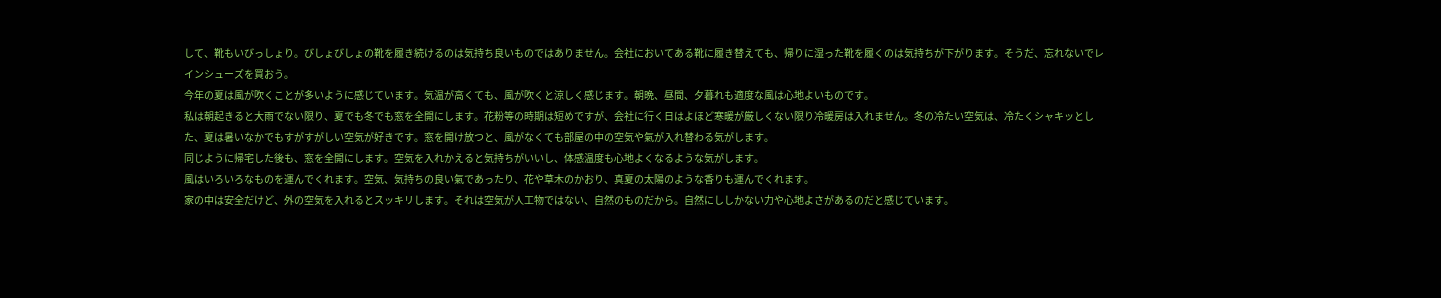して、靴もいびっしょり。びしょびしょの靴を履き続けるのは気持ち良いものではありません。会社においてある靴に履き替えても、帰りに湿った靴を履くのは気持ちが下がります。そうだ、忘れないでレインシューズを買おう。
今年の夏は風が吹くことが多いように感じています。気温が高くても、風が吹くと涼しく感じます。朝晩、昼間、夕暮れも適度な風は心地よいものです。
私は朝起きると大雨でない限り、夏でも冬でも窓を全開にします。花粉等の時期は短めですが、会社に行く日はよほど寒暖が厳しくない限り冷暖房は入れません。冬の冷たい空気は、冷たくシャキッとした、夏は暑いなかでもすがすがしい空気が好きです。窓を開け放つと、風がなくても部屋の中の空気や氣が入れ替わる気がします。
同じように帰宅した後も、窓を全開にします。空気を入れかえると気持ちがいいし、体感温度も心地よくなるような気がします。
風はいろいろなものを運んでくれます。空気、気持ちの良い氣であったり、花や草木のかおり、真夏の太陽のような香りも運んでくれます。
家の中は安全だけど、外の空気を入れるとスッキリします。それは空気が人工物ではない、自然のものだから。自然にししかない力や心地よさがあるのだと感じています。